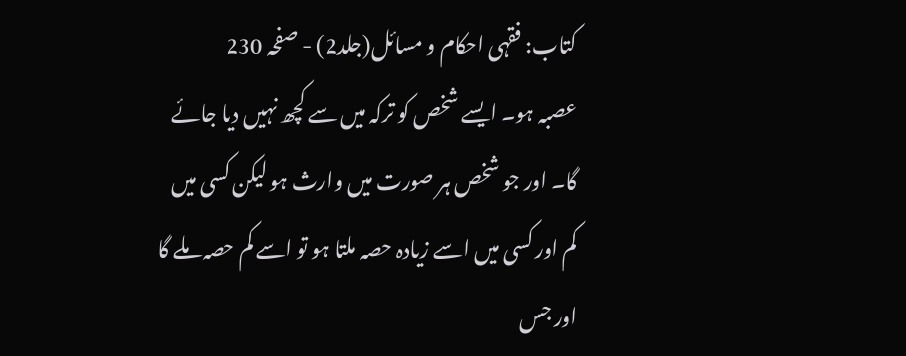کتاب: فقہی احکام و مسائل(جلد2) - صفحہ 230
عصبہ ہو۔ ایسے شخص کو ترکہ میں سے کچھ نہیں دیا جائے گا۔ اور جو شخص ہر صورت میں وارث ہو لیکن کسی میں کم اور کسی میں اسے زیادہ حصہ ملتا ہو تو اسے کم حصہ ملے گا اور جس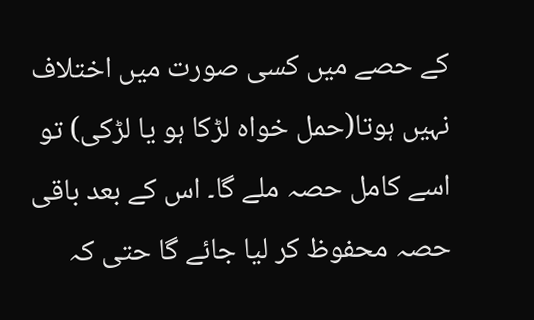کے حصے میں کسی صورت میں اختلاف نہیں ہوتا(حمل خواہ لڑکا ہو یا لڑکی) تو اسے کامل حصہ ملے گا۔ اس کے بعد باقی حصہ محفوظ کر لیا جائے گا حتی کہ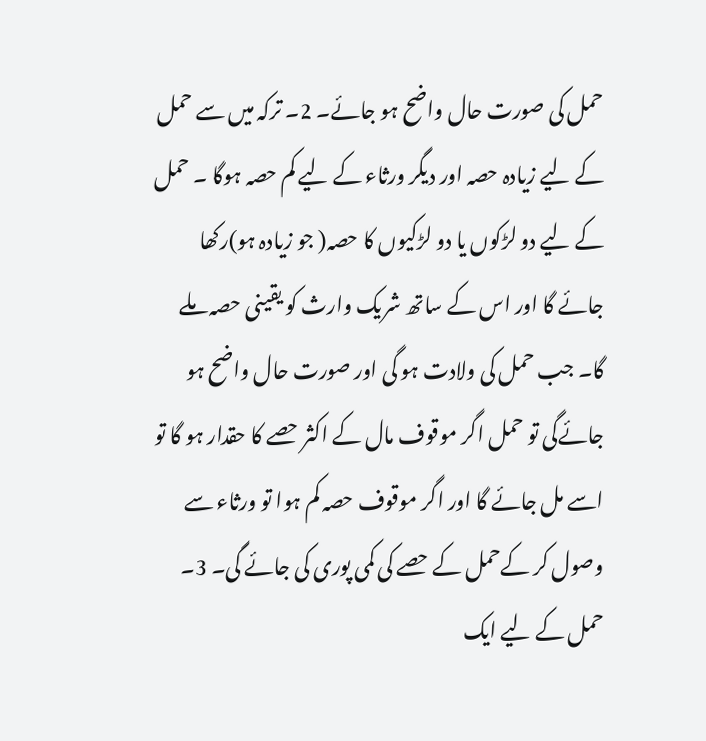حمل کی صورت حال واضح ہو جائے۔ 2۔ ترکہ میں سے حمل کے لیے زیادہ حصہ اور دیگر ورثاء کے لیے کم حصہ ہوگا ۔ حمل کے لیے دو لڑکوں یا دو لڑکیوں کا حصہ( جو زیادہ ہو)رکھا جائے گا اور اس کے ساتھ شریک وارث کو یقینی حصہ ملے گا۔ جب حمل کی ولادت ہو گی اور صورت حال واضح ہو جائےگی تو حمل اگر موقوف مال کے اکثر حصے کا حقدار ہو گا تو اسے مل جائے گا اور اگر موقوف حصہ کم ہوا تو ورثاء سے وصول کر کےحمل کے حصے کی کمی پوری کی جائے گی۔ 3۔ حمل کے لیے ایک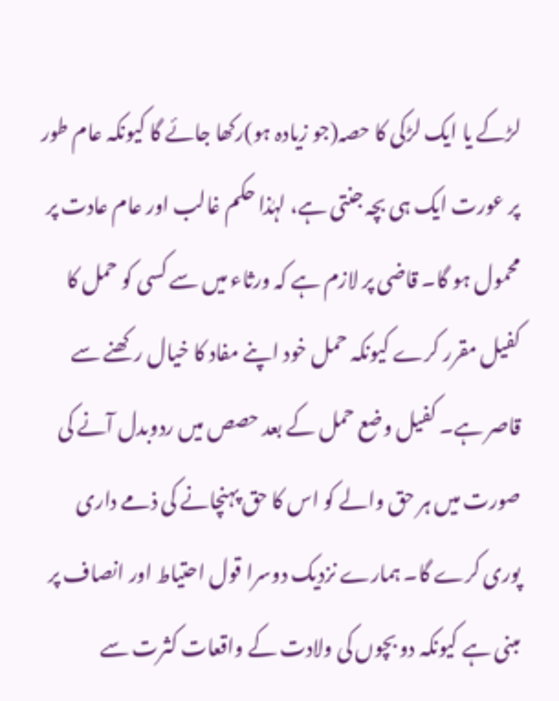لڑکے یا ایک لڑکی کا حصہ(جو زیادہ ہو)رکھا جائے گا کیونکہ عام طور پر عورت ایک ہی بچہ جنتی ہے، لہٰذا حکم غالب اور عام عادت پر محمول ہو گا۔ قاضی پر لازم ہے کہ ورثاء میں سے کسی کو حمل کا کفیل مقرر کرے کیونکہ حمل خود اپنے مفاد کا خیال رکھنے سے قاصر ہے۔ کفیل وضع حمل کے بعد حصص میں ردوبدل آنے کی صورت میں ہر حق والے کو اس کا حق پہنچانے کی ذمے داری پوری کرے گا۔ ہمارے نزدیک دوسرا قول احتیاط اور انصاف پر مبنی ہے کیونکہ دو بچوں کی ولادت کے واقعات کثرت سے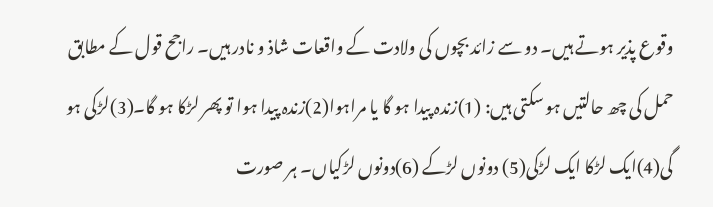وقوع پذیر ہوتے ہیں۔ دو سے زائد بچوں کی ولادت کے واقعات شاذ و نادر ہیں۔ راجح قول کے مطابق حمل کی چھ حالتیں ہو سکتی ہیں: (1)زندہ پیدا ہو گا یا مراہوا(2)زندہ پیدا ہوا تو پھر لڑکا ہو گا۔(3)لڑکی ہو گی(4)ایک لڑکا ایک لڑکی(5) دونوں لڑکے (6)دونوں لڑکیاں۔ ہر صورت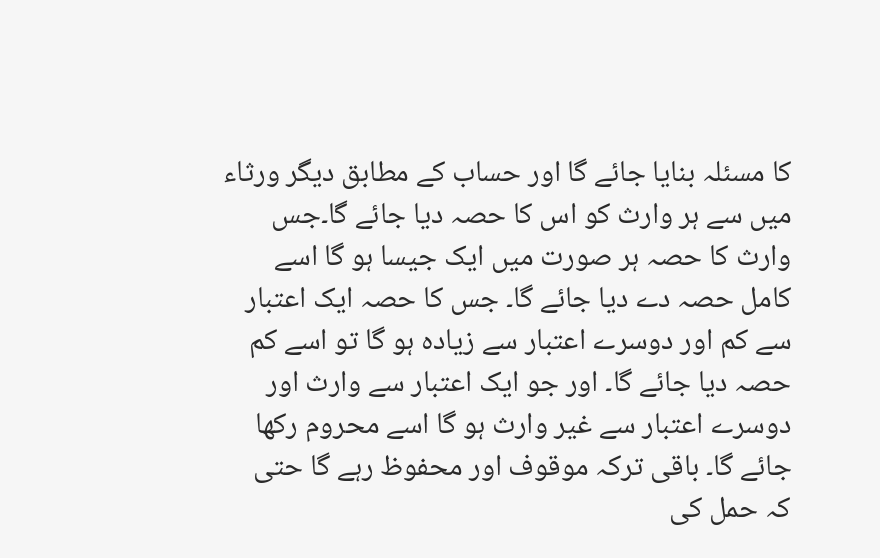کا مسئلہ بنایا جائے گا اور حساب کے مطابق دیگر ورثاء میں سے ہر وارث کو اس کا حصہ دیا جائے گا۔جس وارث کا حصہ ہر صورت میں ایک جیسا ہو گا اسے کامل حصہ دے دیا جائے گا۔ جس کا حصہ ایک اعتبار سے کم اور دوسرے اعتبار سے زیادہ ہو گا تو اسے کم حصہ دیا جائے گا۔ اور جو ایک اعتبار سے وارث اور دوسرے اعتبار سے غیر وارث ہو گا اسے محروم رکھا جائے گا۔ باقی ترکہ موقوف اور محفوظ رہے گا حتی کہ حمل کی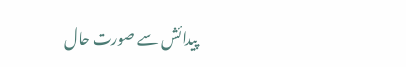پیدائش سے صورت حال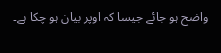واضح ہو جائے جیسا کہ اوپر بیان ہو چکا ہے۔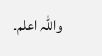واللہ اعلم۔